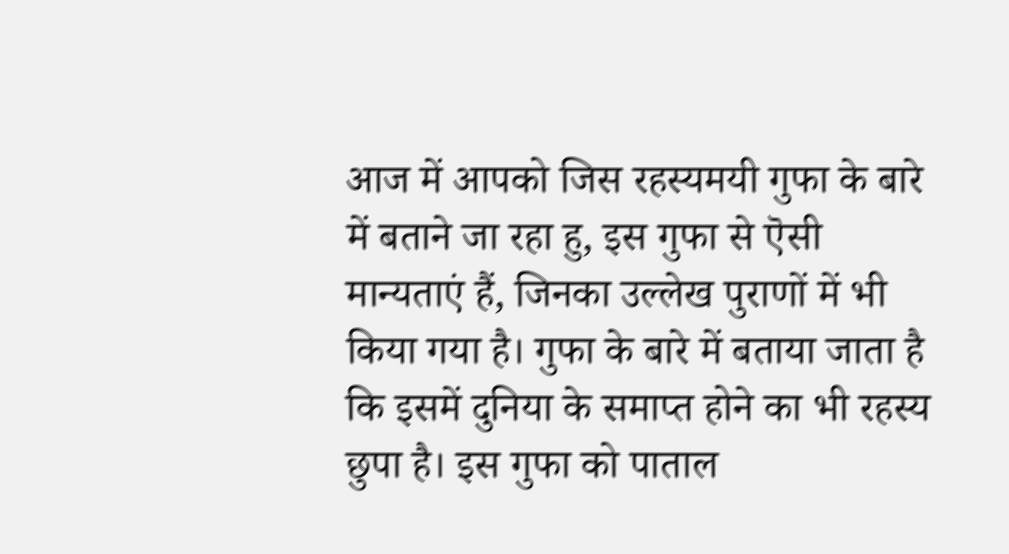आज में आपको जिस रहस्यमयी गुफा के बारे में बताने जा रहा हु, इस गुफा से ऎसी मान्यताएं हैं, जिनका उल्लेख पुराणों में भी किया गया है। गुफा के बारे में बताया जाता है कि इसमें दुनिया के समाप्त होने का भी रहस्य छुपा है। इस गुफा को पाताल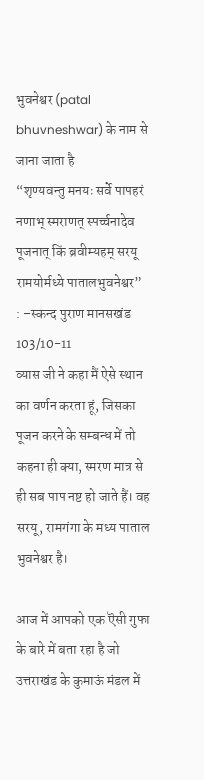भुवनेश्वर (patal bhuvneshwar) के नाम से जाना जाता है
“शृण्यवन्तु मनयः सर्वे पापहरं नणाभ् स्मराणत् स्पर्च्चनादेव
पूजनात् किं ब्रवीम्यहम् सरयू रामयोर्मध्ये पातालभुवनेश्वर”
: –स्कन्द पुराण मानसखंड 103/10-11
व्यास जी ने कहा मैं ऐसे स्थान का वर्णन करता हूं, जिसका पूजन करने के सम्बन्ध में तो कहना ही क्या, स्मरण मात्र से ही सब पाप नष्ट हो जाते हैं। वह सरयू, रामगंगा के मध्य पाताल भुवनेश्वर है।

आज में आपको एक ऎसी गुफा के बारे में बता रहा है जो उत्तराखंड के कुमाऊं मंडल में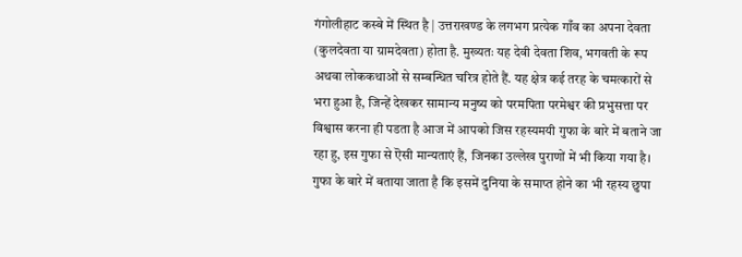गंगोलीहाट कस्बे में स्थित है | उत्तराखण्ड के लगभग प्रत्येक गाँव का अपना देवता (कुलदेवता या ग्रामदेवता) होता है. मुख्यतः यह देवी देवता शिव, भगवती के रूप अथवा लोककथाओं से सम्बन्धित चरित्र होते हैं. यह क्षेत्र कई तरह के चमत्कारों से भरा हुआ है, जिन्हें देखकर सामान्य मनुष्य को परमपिता परमेश्वर की प्रभुसत्ता पर विश्वास करना ही पडता है आज में आपको जिस रहस्यमयी गुफा के बारे में बताने जा रहा हु, इस गुफा से ऎसी मान्यताएं हैं, जिनका उल्लेख पुराणों में भी किया गया है। गुफा के बारे में बताया जाता है कि इसमें दुनिया के समाप्त होने का भी रहस्य छुपा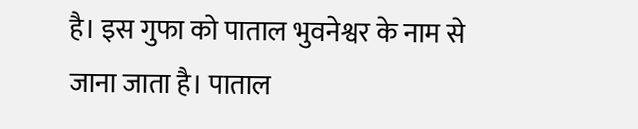है। इस गुफा को पाताल भुवनेश्वर के नाम से जाना जाता है। पाताल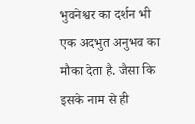भुवनेश्वर का दर्शन भी एक अदभुत अनुभव का मौका देता है. जैसा कि इसके नाम से ही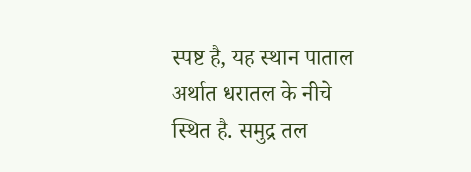स्पष्ट है, यह स्थान पाताल अर्थात धरातल के नीचे स्थित है. समुद्र तल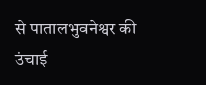से पातालभुवनेश्वर की उंचाई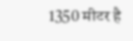1350 मीटर है